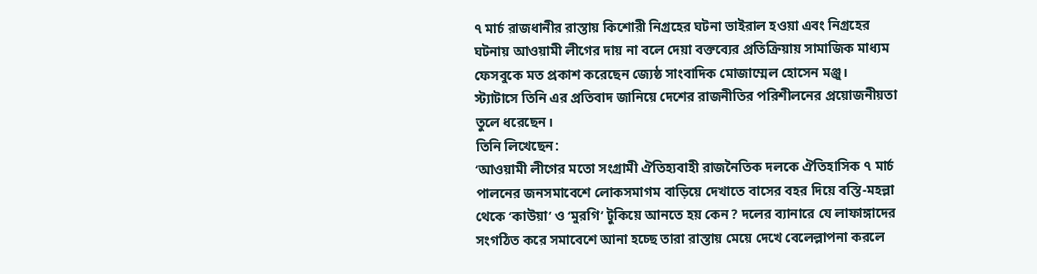৭ মার্চ রাজধানীর রাস্তায় কিশোরী নিগ্রহের ঘটনা ভাইরাল হওয়া এবং নিগ্রহের ঘটনায় আওয়ামী লীগের দায় না বলে দেয়া বক্তব্যের প্রতিক্রিয়ায় সামাজিক মাধ্যম ফেসবুকে মত প্রকাশ করেছেন জ্যেষ্ঠ সাংবাদিক মোজাম্মেল হোসেন মঞ্জু।
স্ট্যাটাসে তিনি এর প্রতিবাদ জানিয়ে দেশের রাজনীতির পরিশীলনের প্রয়োজনীয়তা তুলে ধরেছেন।
তিনি লিখেছেন:
‘আওয়ামী লীগের মতো সংগ্রামী ঐতিহ্যবাহী রাজনৈতিক দলকে ঐতিহাসিক ৭ মার্চ পালনের জনসমাবেশে লোকসমাগম বাড়িয়ে দেখাতে বাসের বহর দিয়ে বস্তি-মহল্লা থেকে ‘কাউয়া’ ও ‘মুরগি’ টুকিয়ে আনতে হয় কেন? দলের ব্যানারে যে লাফাঙ্গাদের সংগঠিত করে সমাবেশে আনা হচ্ছে তারা রাস্তায় মেয়ে দেখে বেলেল্লাপনা করলে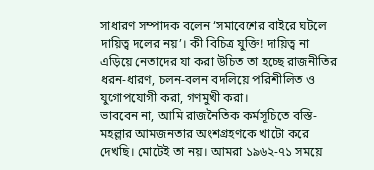সাধারণ সম্পাদক বলেন ‘সমাবেশের বাইরে ঘটলে দায়িত্ব দলের নয়’। কী বিচিত্র যুক্তি! দায়িত্ব না এড়িয়ে নেতাদের যা করা উচিত তা হচ্ছে রাজনীতির ধরন-ধারণ, চলন-বলন বদলিয়ে পরিশীলিত ও যুগোপযোগী করা, গণমুখী করা।
ভাববেন না, আমি রাজনৈতিক কর্মসূচিতে বস্তি-মহল্লার আমজনতার অংশগ্রহণকে খাটো করে দেখছি। মোটেই তা নয়। আমরা ১৯৬২-৭১ সময়ে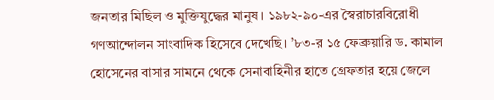জনতার মিছিল ও মুক্তিযুদ্ধের মানুষ। ১৯৮২-৯০-এর স্বৈরাচারবিরোধী গণআন্দোলন সাংবাদিক হিসেবে দেখেছি। ’৮৩-র ১৫ ফেব্রুয়ারি ড. কামাল হোসেনের বাসার সামনে থেকে সেনাবাহিনীর হাতে গ্রেফতার হয়ে জেলে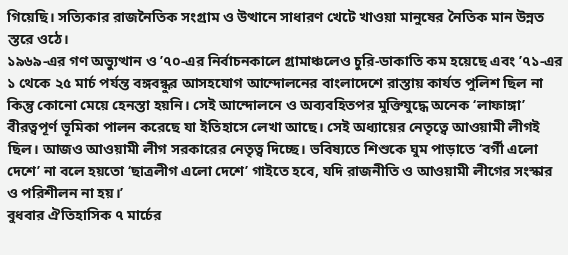গিয়েছি। সত্যিকার রাজনৈতিক সংগ্রাম ও উত্থানে সাধারণ খেটে খাওয়া মানুষের নৈতিক মান উন্নত স্তরে ওঠে।
১৯৬৯-এর গণ অভ্যুত্থান ও ’৭০-এর নির্বাচনকালে গ্রামাঞ্চলেও চুরি-ডাকাতি কম হয়েছে এবং ’৭১-এর ১ থেকে ২৫ মার্চ পর্যন্ত বঙ্গবন্ধুর আসহযোগ আন্দোলনের বাংলাদেশে রাস্তায় কার্যত পুলিশ ছিল না কিন্তু কোনো মেয়ে হেনস্তা হয়নি। সেই আন্দোলনে ও অব্যবহিতপর মুক্তিযুদ্ধে অনেক ‘লাফাঙ্গা’ বীরত্বপূর্ণ ভূমিকা পালন করেছে যা ইতিহাসে লেখা আছে। সেই অধ্যায়ের নেতৃত্বে আওয়ামী লীগই ছিল। আজও আওয়ামী লীগ সরকারের নেতৃত্ব দিচ্ছে। ভবিষ্যতে শিশুকে ঘুম পাড়াতে ‘বর্গী এলো দেশে’ না বলে হয়তো ‘ছাত্রলীগ এলো দেশে’ গাইতে হবে, যদি রাজনীতি ও আওয়ামী লীগের সংস্কার ও পরিশীলন না হয়।’
বুধবার ঐতিহাসিক ৭ মার্চের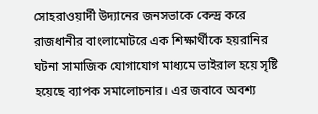সোহরাওয়ার্দী উদ্যানের জনসভাকে কেন্দ্র করে রাজধানীর বাংলামোটরে এক শিক্ষার্থীকে হয়রানির ঘটনা সামাজিক যোগাযোগ মাধ্যমে ভাইরাল হয়ে সৃষ্টি হয়েছে ব্যাপক সমালোচনার। এর জবাবে অবশ্য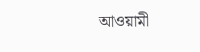আওয়ামী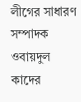লীগের সাধারণ সম্পাদক ওবায়দুল কাদের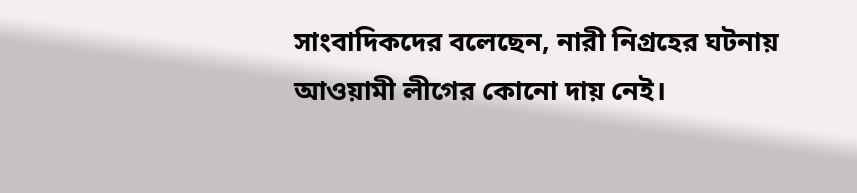সাংবাদিকদের বলেছেন, নারী নিগ্রহের ঘটনায় আওয়ামী লীগের কোনো দায় নেই।